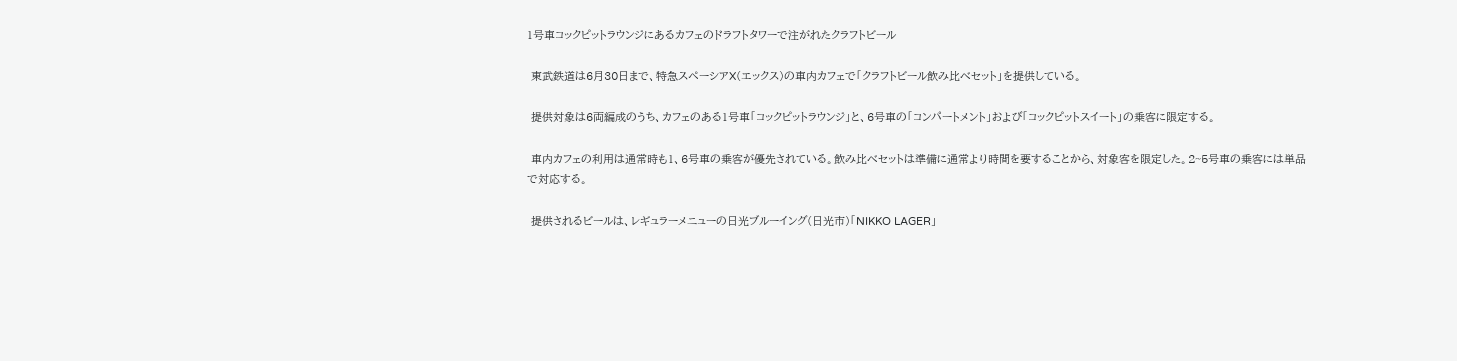1号車コックピットラウンジにあるカフェのドラフトタワーで注がれたクラフトビール

 東武鉄道は6月30日まで、特急スペーシアX(エックス)の車内カフェで「クラフトビール飲み比べセット」を提供している。

 提供対象は6両編成のうち、カフェのある1号車「コックピットラウンジ」と、6号車の「コンパートメント」および「コックピットスイート」の乗客に限定する。

 車内カフェの利用は通常時も1、6号車の乗客が優先されている。飲み比べセットは準備に通常より時間を要することから、対象客を限定した。2~5号車の乗客には単品で対応する。

 提供されるビールは、レギュラーメニューの日光ブルーイング(日光市)「NIKKO LAGER」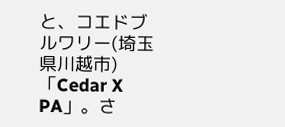と、コエドブルワリー(埼玉県川越市)「Cedar X PA」。さ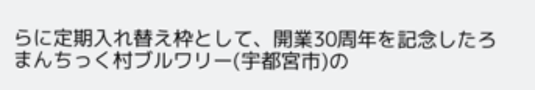らに定期入れ替え枠として、開業30周年を記念したろまんちっく村ブルワリー(宇都宮市)の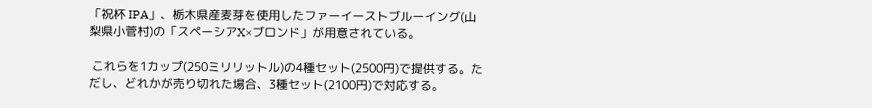「祝杯 IPA」、栃木県産麦芽を使用したファーイーストブルーイング(山梨県小菅村)の「スペーシアX×ブロンド」が用意されている。

 これらを1カップ(250ミリリットル)の4種セット(2500円)で提供する。ただし、どれかが売り切れた場合、3種セット(2100円)で対応する。